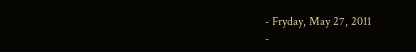- Fryday, May 27, 2011
-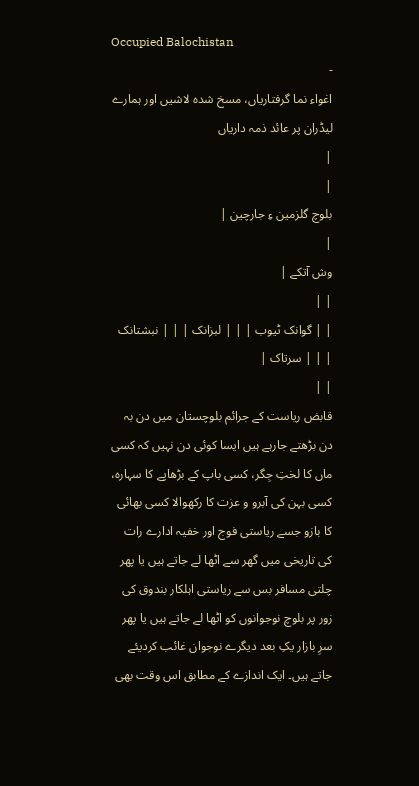Occupied Balochistan
-
اغواء نما گرفتاریاں، مسخ شدہ لاشیں اور ہمارے لیڈران پر عائد ذمہ داریاں
|
|
بلوچ گلزمین ءِ جارچین |
|
وش آتکے |
| |
| | گوانک ٹیوب | | | لبزانک | | | نبشتانک | | | سرتاک |
| |
قابض ریاست کے جرائم بلوچستان میں دن بہ دن بڑھتے جارہے ہیں ایسا کوئی دن نہیں کہ کسی ماں کا لختِ جِگر، کسی باپ کے بڑھاپے کا سہارہ، کسی بہن کی آبرو و عزت کا رکھوالا کسی بھائی کا بازو جسے ریاستی فوج اور خفیہ ادارے رات کی تاریخی میں گھر سے اٹھا لے جاتے ہیں یا پھر چلتی مسافر بس سے ریاستی اہلکار بندوق کی زور پر بلوچ نوجوانوں کو اٹھا لے جاتے ہیں یا پھر سرِ بازار یکِ بعد دیگرے نوجوان غائب کردیئے جاتے ہیں۔ ایک اندازے کے مطابق اس وقت بھی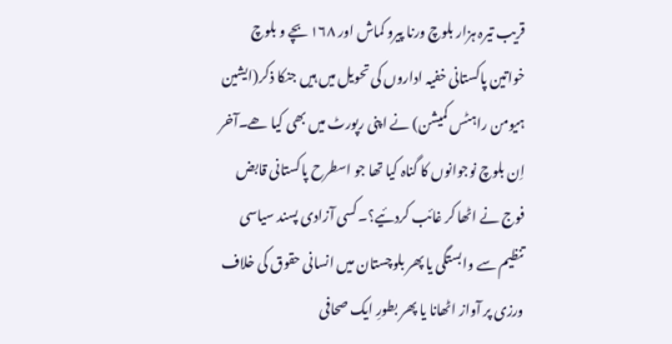قریب تیرہ ہزار بلوچ ورنا پیرو کماش اور ١٦٨ بچے و بلوچ خواتین پاکستانی خفیہ اداروں کی تحویل میں ہیں جنکا ذکر(ایشین ہیومن راہٹس کمیشن) نے اپنی رپورٹ میں بھی کیا ھے۔آخر اِن بلوچ نوجوانوں کا گناہ کیا تھا جو اسطرح پاکستانی قابض فوج نے اٹھا کر غائب کردئیے؟۔کسی آزادی پسند سیاسی تنظیم سے وابستگی یا پھر بلوچستان میں انسانی حقوق کی خلاف ورزی پر آواز اٹھانا یا پھر بطورِ ایک صحافی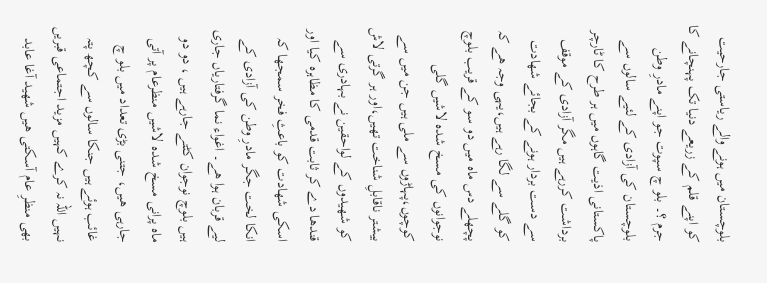بلوچستان میں ہونے والے ریاستی جارحیت کو اپنے قلم کے زریعے دنیا تک پہنچانے کا جرم ؟۔ بلو چ سپوت جو اپنے مادرِ وطن بلوچستان کی آزادی کے لئیے سالوں سے پاکستانی اذیت گاہوں میں ہر طرح کا ٹارچر برداشت کررہے ہیں مگر آزادی کے موقف سے دست بردار ہونے کے بجائے شھادت کو گلے سے لگا رہے ہیں،یہی وجہ ھے کہ پچھلے دس ماہ میں دو سو کے قریب بلوچ نوجوانوں کی مسخ شدہ لاشیں گلی کوچوں،پہاڑوں سے ملی ہیں جن میں سے بیشتر ناقابلِ شناخت تھیں،اور ہر گرتی لاش کو شھیدوں کے لواحقین نے بہادری سے قندھا دے کر ثابت قدمی کا مظاہرہ کیا اور اسکی شھادت کو باعثِ فخر سمجھا کہ انکا لخت جگر مادرِ وطن کی آزادی کے لیے قربان ہوا ھے۔ اغواء نما گرفتاریاں جاری ہیں بلوچ نوجوان کٹتے جارہے ہیں ، دو دو ماہ پرانی مسخ شدہ لاشیں منظرعام پر آتی جارہی ھیں، جتنی بڑی تعداد میں بلو چ غائب ہوئے ہیں جنکا سالوں سے کچھ پتہ نہیں اللہ نہ کرے کہیں مزید اجتماعی قبریں بھی منظرِ عام آسکتی ھیں شھید آغا عابد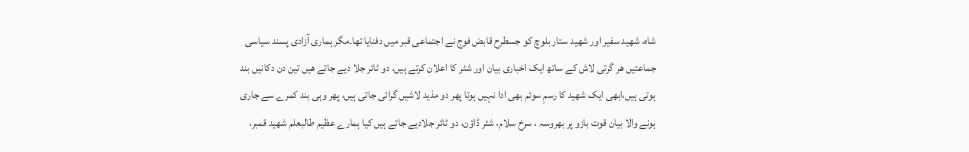شاہ، شھید سفیر اور شھید ستار بلوچ کو جسطرح قابض فوج نے اجتماعی قبر میں دفنایا تھا۔مگر ہماری آزادی پسند سیاسی جماعتیں ھر گرتی لاش کے ساتھ ایک اخباری بیان اور شٹر کا اعلان کرتے ہیں، دو ٹائر جلا دیے جاتے ھیں تین دن دکانیں بند ہوتی ہیں،ابھی ایک شھید کا رسمِ سوئم بھی ادا نہیں ہوتا پھر دو مذید لاشیں گرائی جاتی ہیں، پھر وہی بند کمرے سے جاری ہونے والا بیان قوت بازو پر بھروسہ ، سرخ سلام، شٹر ڈاؤن، دو ٹائر جلادیے جاتے ہیں کیا ہمارے عظیم طالبعلم شھید قمبر،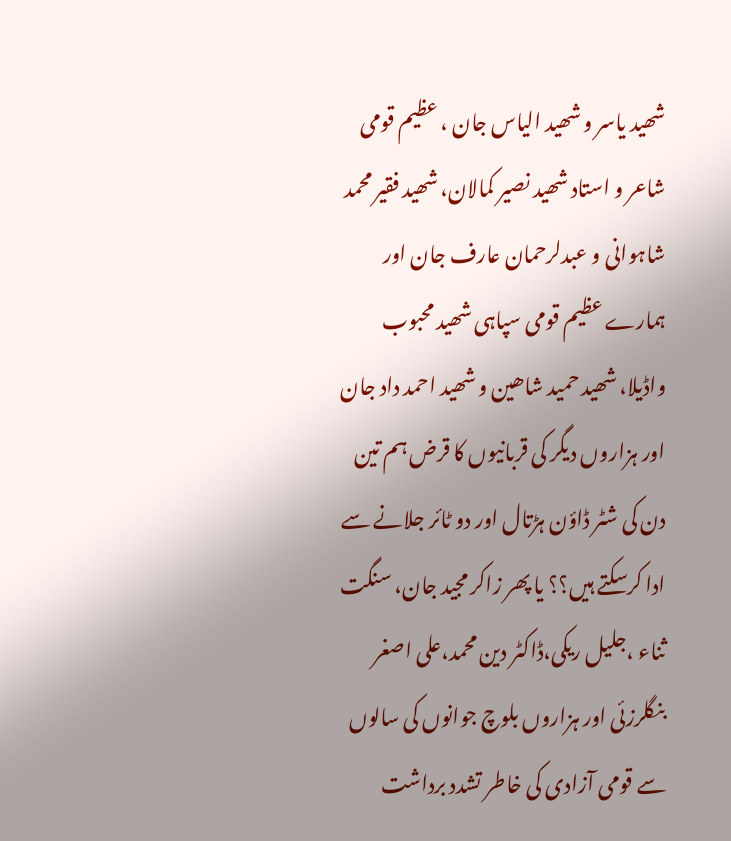شھید یاسر و شھید الیاس جان ، عظیم قومی شاعر و استاد شھید نصیر کمالان، شھید فقیر محمد شاہوانی و عبدلرحمان عارف جان اور ہمارے عظیم قومی سپاہی شھید محبوب واڈیلا، شھید حمید شاھین و شھید احمد داد جان اور ہزاروں دیگر کی قربانیوں کا قرض ہم تین دن کی شٹر ڈاؤن ہڑتال اور دو ٹائر جلانے سے ادا کرسکتے ہیں؟؟ یا پھر زاکر مجید جان، سنگت ثناء ،جلیل ریکی،ڈاکٹر دین محمد،علی اصغر بنگلرزئی اور ہزاروں بلوچ جوانوں کی سالوں سے قومی آزادی کی خاطر تشدد برداشت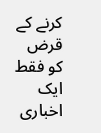کرنے کے قرض کو فقط ایک اخباری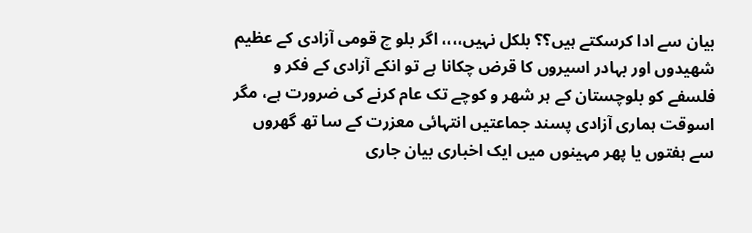بیان سے ادا کرسکتے ہیں؟؟ بلکل نہیں،،،، اگر بلو چ قومی آزادی کے عظیم شھیدوں اور بہادر اسیروں کا قرض چکانا ہے تو انکے آزادی کے فکر و فلسفے کو بلوچستان کے ہر شھر و کوچے تک عام کرنے کی ضرورت ہے، مگر اسوقت ہماری آزادی پسند جماعتیں انتہائی معزرت کے سا تھ گھروں سے ہفتوں یا پھر مہینوں میں ایک اخباری بیان جاری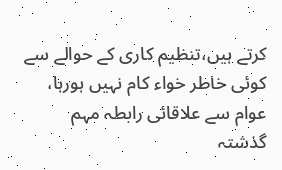کرتے ہیں،تنظیم کاری کے حوالے سے کوئی خاطر خواء کام نہیں ہورہا، عوام سے علاقائی رابطہ مہم گذشتہ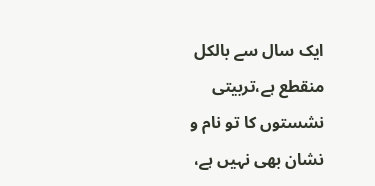ایک سال سے بالکل منقطع ہے،تربیتی نشستوں کا تو نام و نشان بھی نہیں ہے،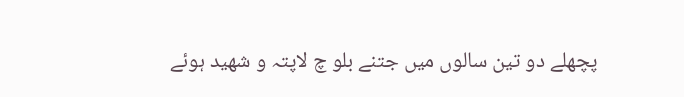پچھلے دو تین سالوں میں جتنے بلو چ لاپتہ و شھید ہوئے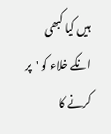ہیں کیا کبھی انکے خلاء کو 'پر کرنے کا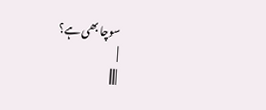سوچا بھی ہے؟
|
|||||